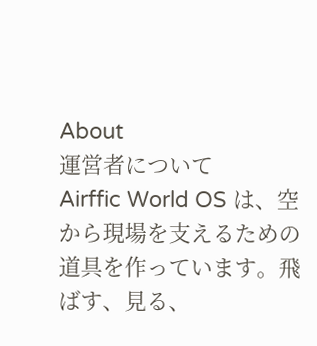About
運営者について
Airffic World OS は、空から現場を支えるための道具を作っています。飛ばす、見る、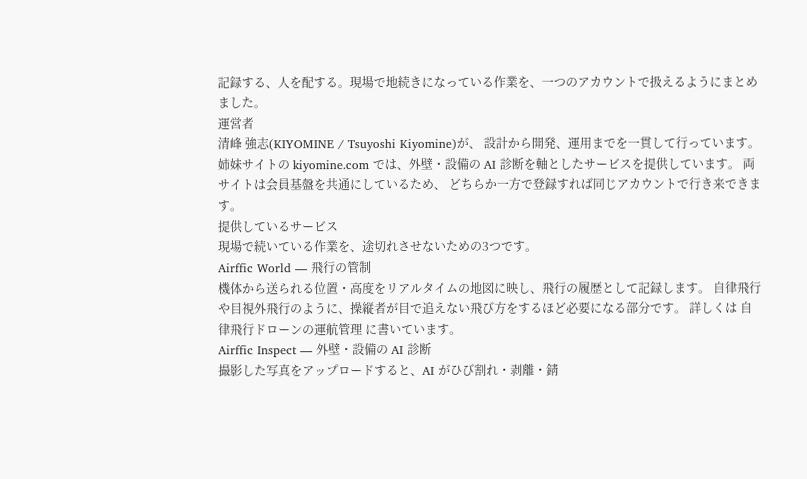記録する、人を配する。現場で地続きになっている作業を、一つのアカウントで扱えるようにまとめました。
運営者
清峰 強志(KIYOMINE / Tsuyoshi Kiyomine)が、 設計から開発、運用までを一貫して行っています。
姉妹サイトの kiyomine.com では、外壁・設備の AI 診断を軸としたサービスを提供しています。 両サイトは会員基盤を共通にしているため、 どちらか一方で登録すれば同じアカウントで行き来できます。
提供しているサービス
現場で続いている作業を、途切れさせないための3つです。
Airffic World — 飛行の管制
機体から送られる位置・高度をリアルタイムの地図に映し、飛行の履歴として記録します。 自律飛行や目視外飛行のように、操縦者が目で追えない飛び方をするほど必要になる部分です。 詳しくは 自律飛行ドローンの運航管理 に書いています。
Airffic Inspect — 外壁・設備の AI 診断
撮影した写真をアップロードすると、AI がひび割れ・剥離・錆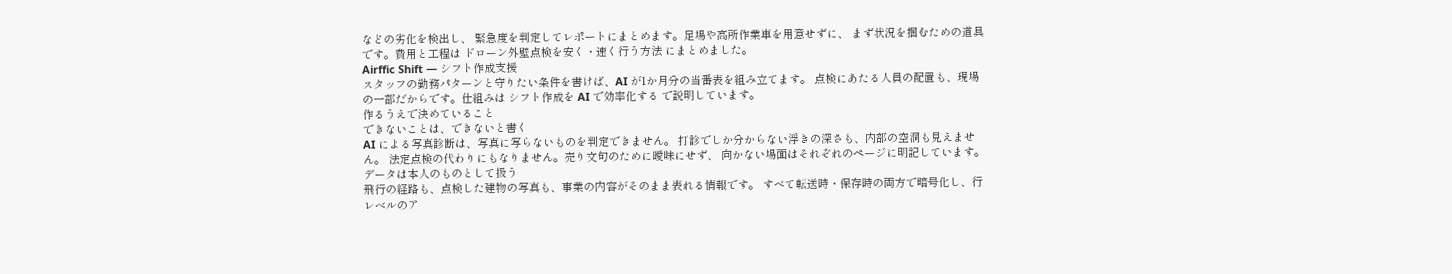などの劣化を検出し、 緊急度を判定してレポートにまとめます。足場や高所作業車を用意せずに、 まず状況を掴むための道具です。費用と工程は ドローン外壁点検を安く・速く行う方法 にまとめました。
Airffic Shift — シフト作成支援
スタッフの勤務パターンと守りたい条件を書けば、AI が1か月分の当番表を組み立てます。 点検にあたる人員の配置も、現場の一部だからです。仕組みは シフト作成を AI で効率化する で説明しています。
作るうえで決めていること
できないことは、できないと書く
AI による写真診断は、写真に写らないものを判定できません。 打診でしか分からない浮きの深さも、内部の空洞も見えません。 法定点検の代わりにもなりません。売り文句のために曖昧にせず、 向かない場面はそれぞれのページに明記しています。
データは本人のものとして扱う
飛行の経路も、点検した建物の写真も、事業の内容がそのまま表れる情報です。 すべて転送時・保存時の両方で暗号化し、行レベルのア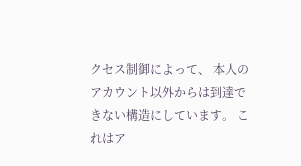クセス制御によって、 本人のアカウント以外からは到達できない構造にしています。 これはア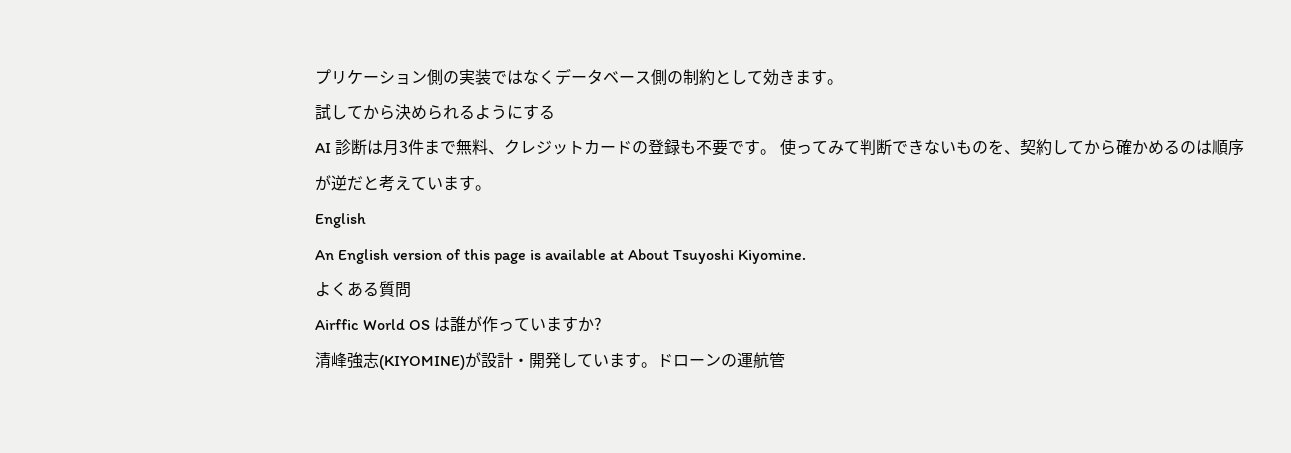プリケーション側の実装ではなくデータベース側の制約として効きます。
試してから決められるようにする
AI 診断は月3件まで無料、クレジットカードの登録も不要です。 使ってみて判断できないものを、契約してから確かめるのは順序が逆だと考えています。
English
An English version of this page is available at About Tsuyoshi Kiyomine.
よくある質問
Airffic World OS は誰が作っていますか?
清峰強志(KIYOMINE)が設計・開発しています。ドローンの運航管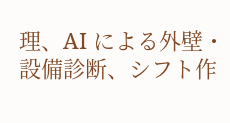理、AI による外壁・設備診断、シフト作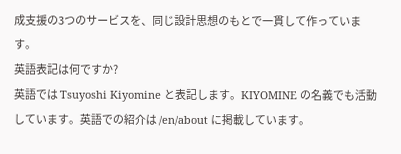成支援の3つのサービスを、同じ設計思想のもとで一貫して作っています。
英語表記は何ですか?
英語では Tsuyoshi Kiyomine と表記します。KIYOMINE の名義でも活動しています。英語での紹介は /en/about に掲載しています。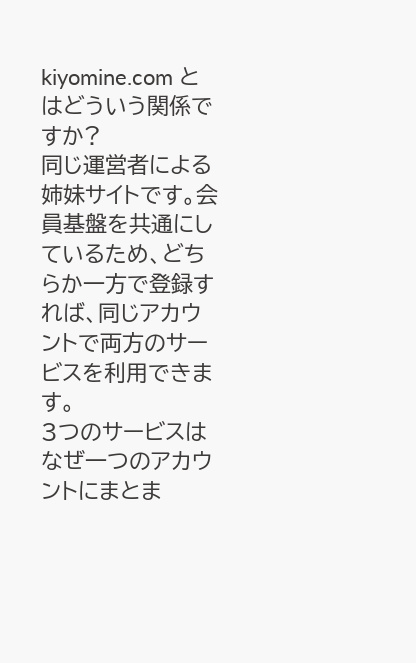kiyomine.com とはどういう関係ですか?
同じ運営者による姉妹サイトです。会員基盤を共通にしているため、どちらか一方で登録すれば、同じアカウントで両方のサービスを利用できます。
3つのサービスはなぜ一つのアカウントにまとま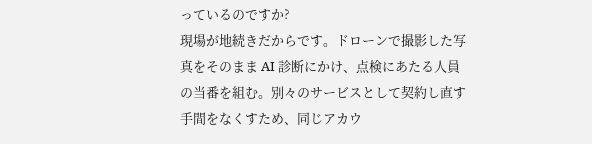っているのですか?
現場が地続きだからです。ドローンで撮影した写真をそのまま AI 診断にかけ、点検にあたる人員の当番を組む。別々のサービスとして契約し直す手間をなくすため、同じアカウ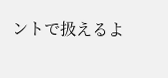ントで扱えるよ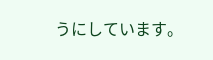うにしています。